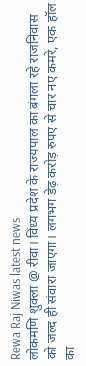Rewa Raj Niwas latest news
लोकमणि शुक्ला @ रीवा। विंध्य प्रदेश के राज्यपाल का बंगला रहे राजनिवास को जल्द ही संवारा जाएगा। लगभग डेढ़ करोड़ रुपए से चार नए कमरे, एक हॉल का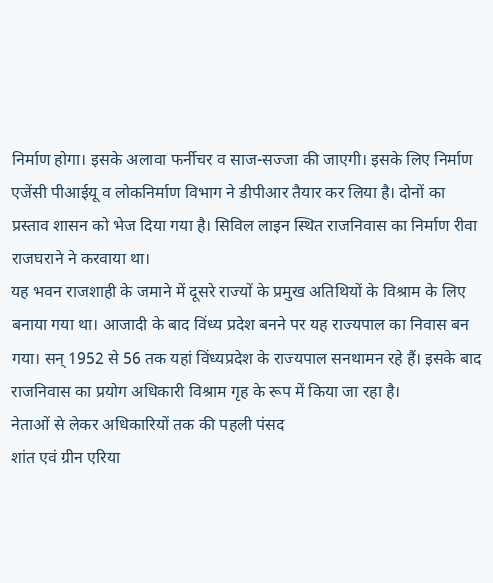निर्माण होगा। इसके अलावा फर्नीचर व साज-सज्जा की जाएगी। इसके लिए निर्माण एजेंसी पीआईयू व लोकनिर्माण विभाग ने डीपीआर तैयार कर लिया है। दोनों का प्रस्ताव शासन को भेज दिया गया है। सिविल लाइन स्थित राजनिवास का निर्माण रीवा राजघराने ने करवाया था।
यह भवन राजशाही के जमाने में दूसरे राज्यों के प्रमुख अतिथियों के विश्राम के लिए बनाया गया था। आजादी के बाद विंध्य प्रदेश बनने पर यह राज्यपाल का निवास बन गया। सन् 1952 से 56 तक यहां विंध्यप्रदेश के राज्यपाल सनथामन रहे हैं। इसके बाद राजनिवास का प्रयोग अधिकारी विश्राम गृह के रूप में किया जा रहा है।
नेताओं से लेकर अधिकारियों तक की पहली पंसद
शांत एवं ग्रीन एरिया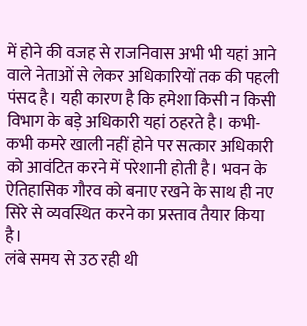में होने की वजह से राजनिवास अभी भी यहां आने वाले नेताओं से लेकर अधिकारियों तक की पहली पंसद है। यही कारण है कि हमेशा किसी न किसी विभाग के बड़े अधिकारी यहां ठहरते है। कभी-कभी कमरे खाली नहीं होने पर सत्कार अधिकारी को आवंटित करने में परेशानी होती है। भवन के ऐतिहासिक गौरव को बनाए रखने के साथ ही नए सिरे से व्यवस्थित करने का प्रस्ताव तैयार किया है।
लंबे समय से उठ रही थी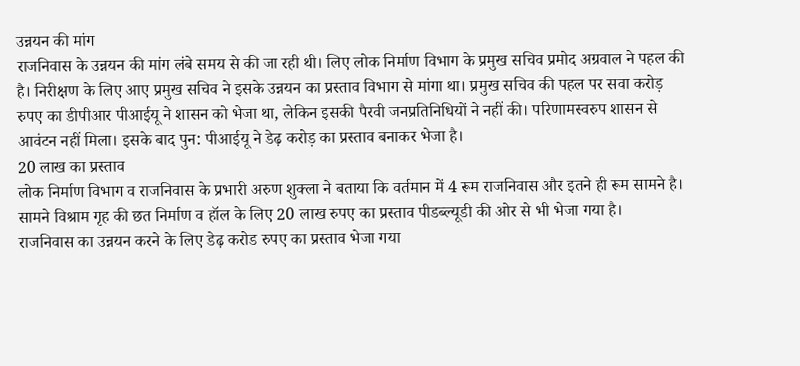उन्नयन की मांग
राजनिवास के उन्नयन की मांग लंबे समय से की जा रही थी। लिए लोक निर्माण विभाग के प्रमुख सचिव प्रमोद अग्रवाल ने पहल की है। निरीक्षण के लिए आए प्रमुख सचिव ने इसके उन्नयन का प्रस्ताव विभाग से मांगा था। प्रमुख सचिव की पहल पर सवा करोड़ रुपए का डीपीआर पीआईयू ने शासन को भेजा था, लेकिन इसकी पैरवी जनप्रतिनिधियों ने नहीं की। परिणामस्वरुप शासन से आवंटन नहीं मिला। इसके बाद पुन: पीआईयू ने डेढ़ करोड़ का प्रस्ताव बनाकर भेजा है।
20 लाख का प्रस्ताव
लोक निर्माण विभाग व राजनिवास के प्रभारी अरुण शुक्ला ने बताया कि वर्तमान में 4 रूम राजनिवास और इतने ही रूम सामने है। सामने विश्राम गृह की छत निर्माण व हॉल के लिए 20 लाख रुपए का प्रस्ताव पीडब्ल्यूडी की ओर से भी भेजा गया है।
राजनिवास का उन्नयन करने के लिए डेढ़ करोड रुपए का प्रस्ताव भेजा गया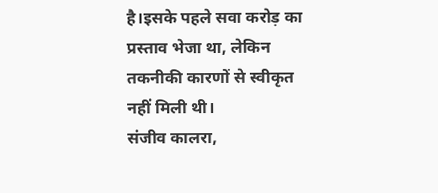है।इसके पहले सवा करोड़ का प्रस्ताव भेजा था, लेकिन तकनीकी कारणों से स्वीकृत नहीं मिली थी।
संजीव कालरा,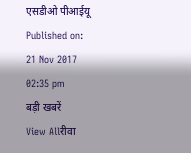एसडीओ पीआईयू
Published on:
21 Nov 2017 02:35 pm
बड़ी खबरें
View Allरीवा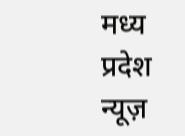मध्य प्रदेश न्यूज़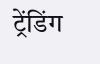ट्रेंडिंग